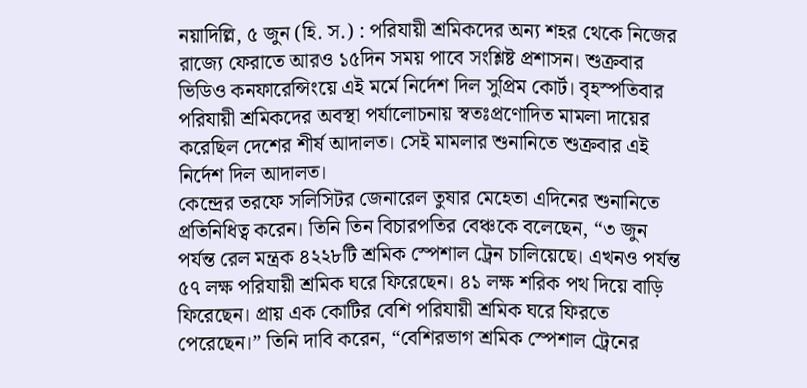নয়াদিল্লি, ৫ জুন (হি. স.) : পরিযায়ী শ্রমিকদের অন্য শহর থেকে নিজের রাজ্যে ফেরাতে আরও ১৫দিন সময় পাবে সংশ্লিষ্ট প্রশাসন। শুক্রবার ভিডিও কনফারেন্সিংয়ে এই মর্মে নির্দেশ দিল সুপ্রিম কোর্ট। বৃহস্পতিবার পরিযায়ী শ্রমিকদের অবস্থা পর্যালোচনায় স্বতঃপ্রণোদিত মামলা দায়ের করেছিল দেশের শীর্ষ আদালত। সেই মামলার শুনানিতে শুক্রবার এই নির্দেশ দিল আদালত।
কেন্দ্রের তরফে সলিসিটর জেনারেল তুষার মেহেতা এদিনের শুনানিতে প্রতিনিধিত্ব করেন। তিনি তিন বিচারপতির বেঞ্চকে বলেছেন, “৩ জুন পর্যন্ত রেল মন্ত্রক ৪২২৮টি শ্রমিক স্পেশাল ট্রেন চালিয়েছে। এখনও পর্যন্ত ৫৭ লক্ষ পরিযায়ী শ্রমিক ঘরে ফিরেছেন। ৪১ লক্ষ শরিক পথ দিয়ে বাড়ি ফিরেছেন। প্রায় এক কোটির বেশি পরিযায়ী শ্রমিক ঘরে ফিরতে পেরেছেন।” তিনি দাবি করেন, “বেশিরভাগ শ্রমিক স্পেশাল ট্রেনের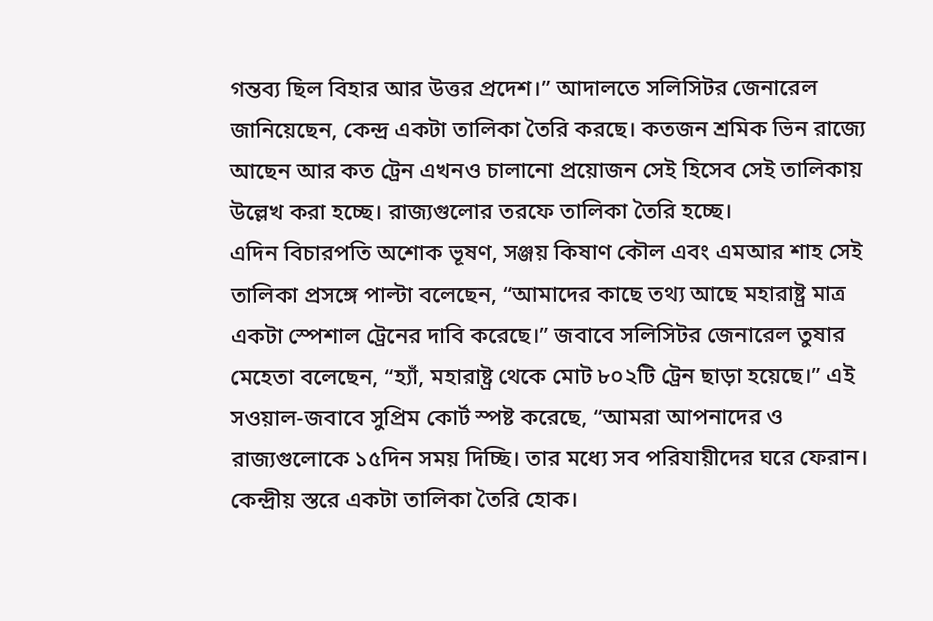গন্তব্য ছিল বিহার আর উত্তর প্রদেশ।” আদালতে সলিসিটর জেনারেল জানিয়েছেন, কেন্দ্র একটা তালিকা তৈরি করছে। কতজন শ্রমিক ভিন রাজ্যে আছেন আর কত ট্রেন এখনও চালানো প্রয়োজন সেই হিসেব সেই তালিকায় উল্লেখ করা হচ্ছে। রাজ্যগুলোর তরফে তালিকা তৈরি হচ্ছে।
এদিন বিচারপতি অশোক ভূষণ, সঞ্জয় কিষাণ কৌল এবং এমআর শাহ সেই তালিকা প্রসঙ্গে পাল্টা বলেছেন, “আমাদের কাছে তথ্য আছে মহারাষ্ট্র মাত্র একটা স্পেশাল ট্রেনের দাবি করেছে।” জবাবে সলিসিটর জেনারেল তুষার মেহেতা বলেছেন, “হ্যাঁ, মহারাষ্ট্র থেকে মোট ৮০২টি ট্রেন ছাড়া হয়েছে।” এই সওয়াল-জবাবে সুপ্রিম কোর্ট স্পষ্ট করেছে, “আমরা আপনাদের ও রাজ্যগুলোকে ১৫দিন সময় দিচ্ছি। তার মধ্যে সব পরিযায়ীদের ঘরে ফেরান। কেন্দ্রীয় স্তরে একটা তালিকা তৈরি হোক।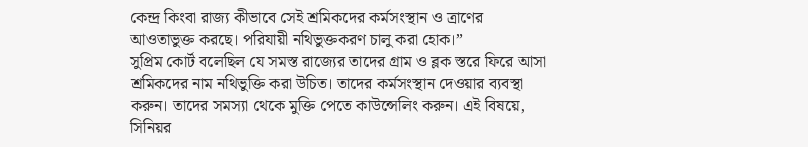কেন্দ্র কিংবা রাজ্য কীভাবে সেই শ্রমিকদের কর্মসংস্থান ও ত্রাণের আওতাভুক্ত করছে। পরিযায়ী নথিভুক্তকরণ চালু করা হোক।”
সুপ্রিম কোর্ট বলেছিল যে সমস্ত রাজ্যের তাদের গ্রাম ও ব্লক স্তরে ফিরে আসা শ্রমিকদের নাম নথিভুক্তি করা উচিত। তাদের কর্মসংস্থান দেওয়ার ব্যবস্থা করুন। তাদের সমস্যা থেকে মুক্তি পেতে কাউন্সেলিং করুন। এই বিষয়ে, সিনিয়র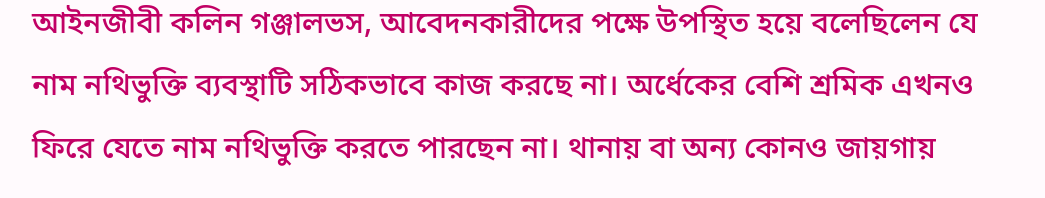আইনজীবী কলিন গঞ্জালভস, আবেদনকারীদের পক্ষে উপস্থিত হয়ে বলেছিলেন যে নাম নথিভুক্তি ব্যবস্থাটি সঠিকভাবে কাজ করছে না। অর্ধেকের বেশি শ্রমিক এখনও ফিরে যেতে নাম নথিভুক্তি করতে পারছেন না। থানায় বা অন্য কোনও জায়গায়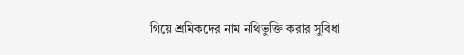গিয়ে শ্রমিকদের নাম নথিভুক্তি করার সুবিধা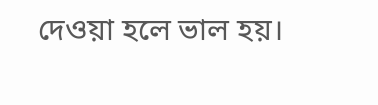দেওয়া হলে ভাল হয়।